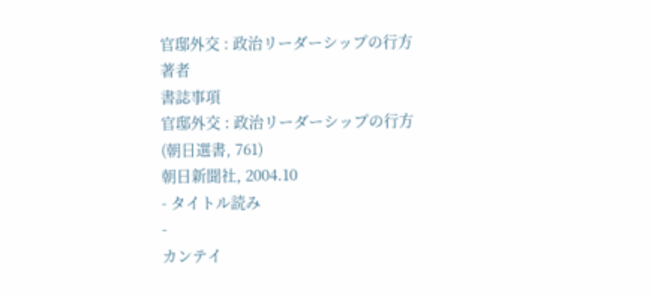官邸外交 : 政治リーダーシップの行方
著者
書誌事項
官邸外交 : 政治リーダーシップの行方
(朝日選書, 761)
朝日新聞社, 2004.10
- タイトル読み
-
カンテイ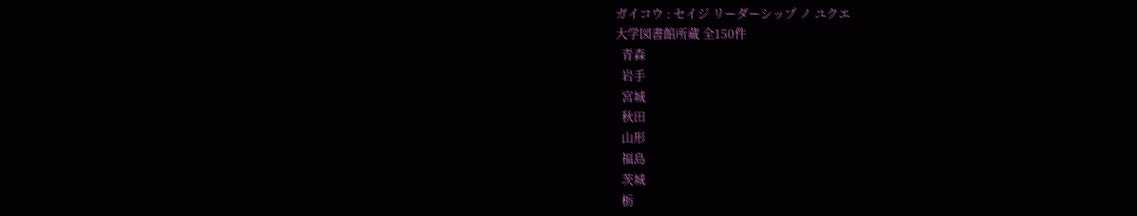ガイコウ : セイジ リーダーシップ ノ ユクエ
大学図書館所蔵 全150件
  青森
  岩手
  宮城
  秋田
  山形
  福島
  茨城
  栃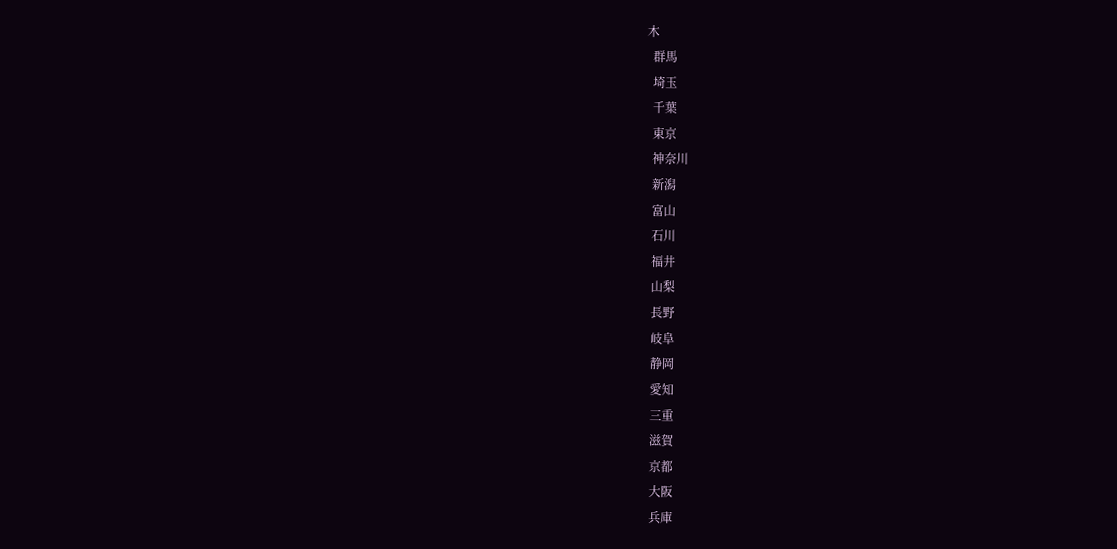木
  群馬
  埼玉
  千葉
  東京
  神奈川
  新潟
  富山
  石川
  福井
  山梨
  長野
  岐阜
  静岡
  愛知
  三重
  滋賀
  京都
  大阪
  兵庫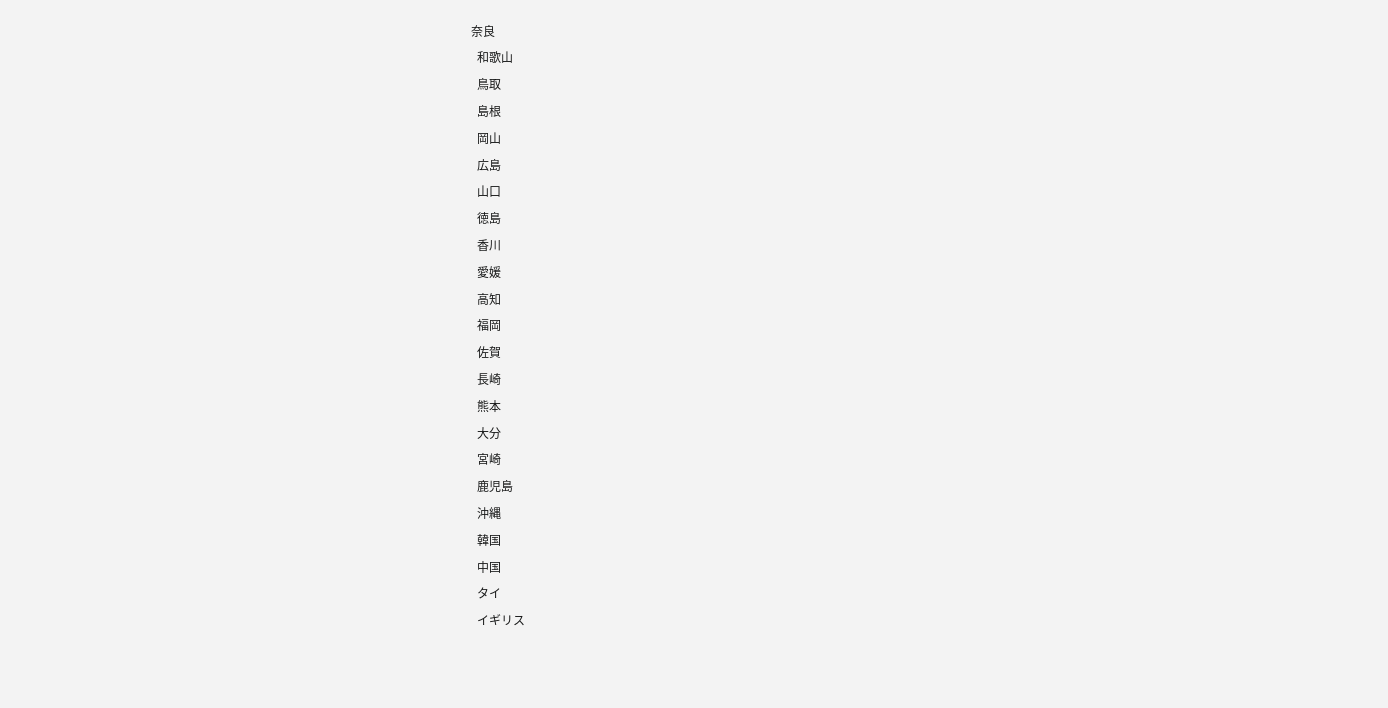奈良
  和歌山
  鳥取
  島根
  岡山
  広島
  山口
  徳島
  香川
  愛媛
  高知
  福岡
  佐賀
  長崎
  熊本
  大分
  宮崎
  鹿児島
  沖縄
  韓国
  中国
  タイ
  イギリス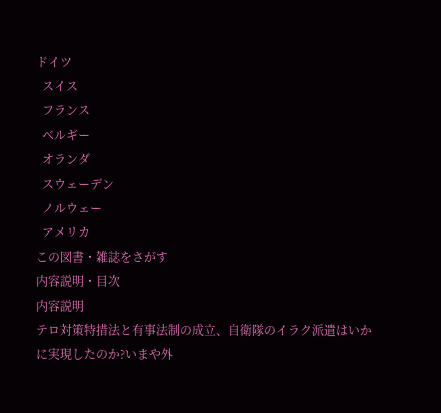ドイツ
  スイス
  フランス
  ベルギー
  オランダ
  スウェーデン
  ノルウェー
  アメリカ
この図書・雑誌をさがす
内容説明・目次
内容説明
テロ対策特措法と有事法制の成立、自衛隊のイラク派遣はいかに実現したのか?いまや外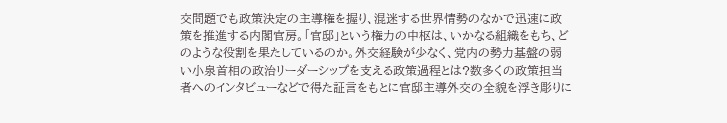交問題でも政策決定の主導権を握り、混迷する世界情勢のなかで迅速に政策を推進する内閣官房。「官邸」という権力の中枢は、いかなる組織をもち、どのような役割を果たしているのか。外交経験が少なく、党内の勢力基盤の弱い小泉首相の政治リーダーシップを支える政策過程とは?数多くの政策担当者へのインタビューなどで得た証言をもとに官邸主導外交の全貌を浮き彫りに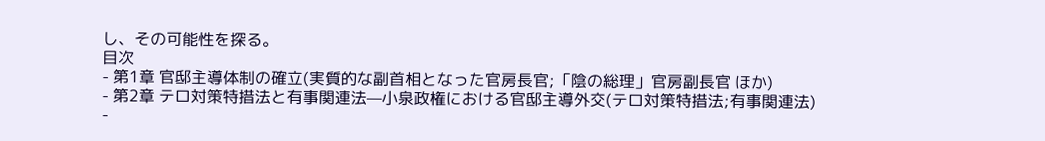し、その可能性を探る。
目次
- 第1章 官邸主導体制の確立(実質的な副首相となった官房長官;「陰の総理」官房副長官 ほか)
- 第2章 テロ対策特措法と有事関連法—小泉政権における官邸主導外交(テロ対策特措法;有事関連法)
-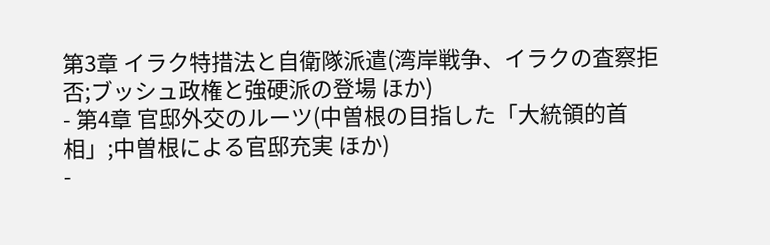第3章 イラク特措法と自衛隊派遣(湾岸戦争、イラクの査察拒否;ブッシュ政権と強硬派の登場 ほか)
- 第4章 官邸外交のルーツ(中曽根の目指した「大統領的首相」;中曽根による官邸充実 ほか)
-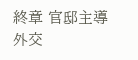終章 官邸主導外交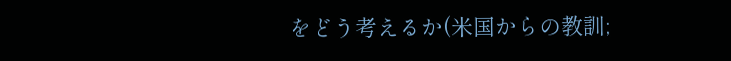をどう考えるか(米国からの教訓;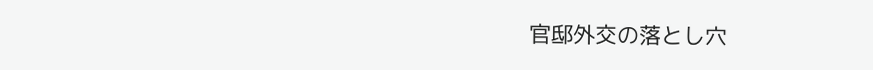官邸外交の落とし穴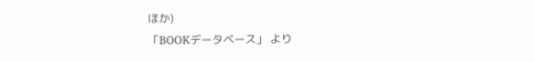ほか)
「BOOKデータベース」 より